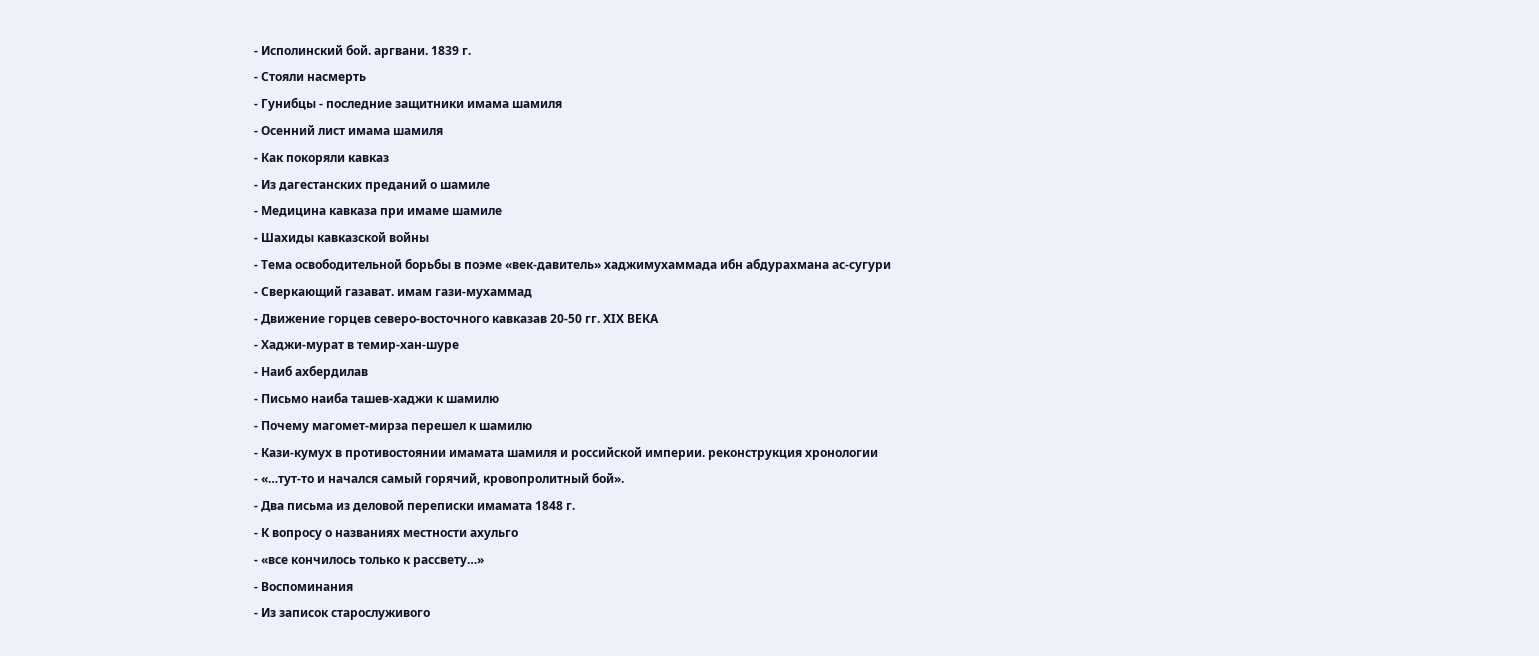- Исполинский бой. аргвани. 1839 г.
- Стояли насмерть
- Гунибцы - последние защитники имама шамиля
- Осенний лист имама шамиля
- Как покоряли кавказ
- Из дагестанских преданий о шамиле
- Медицина кавказа при имаме шамиле
- Шахиды кавказской войны
- Тема освободительной борьбы в поэме «век-давитель» хаджимухаммада ибн абдурахмана ас-сугури
- Сверкающий газават. имам гази-мухаммад
- Движение горцев северо-восточного кавказав 20-50 гг. XIX ВЕКА
- Хаджи-мурат в темир-хан-шуре
- Наиб ахбердилав
- Письмо наиба ташев-хаджи к шамилю
- Почему магомет-мирза перешел к шамилю
- Кази-кумух в противостоянии имамата шамиля и российской империи. реконструкция хронологии
- «…тут-то и начался самый горячий, кровопролитный бой».
- Два письма из деловой переписки имамата 1848 г.
- К вопросу о названиях местности ахульго
- «все кончилось только к рассвету…»
- Воспоминания
- Из записок старослуживого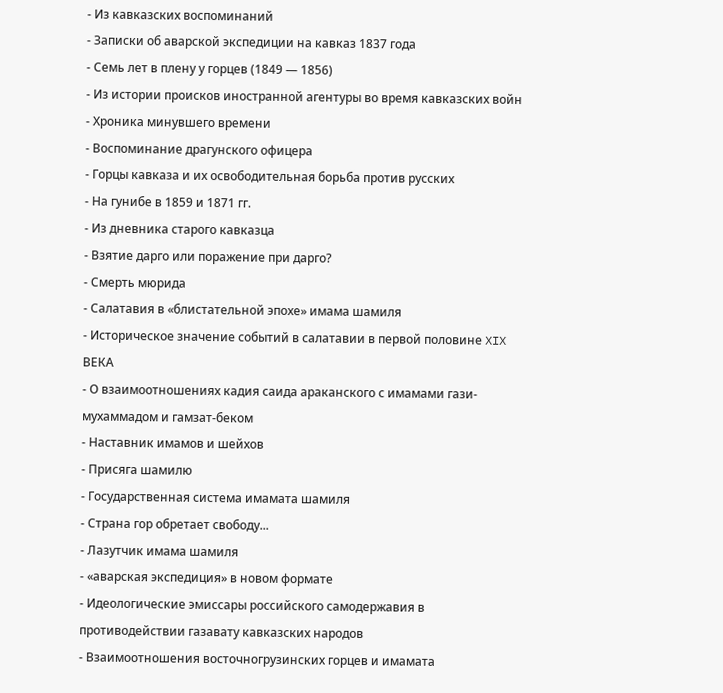- Из кавказских воспоминаний
- Записки об аварской экспедиции на кавказ 1837 года
- Семь лет в плену у горцев (1849 — 1856)
- Из истории происков иностранной агентуры во время кавказских войн
- Хроника минувшего времени
- Воспоминание драгунского офицера
- Горцы кавказа и их освободительная борьба против русских
- На гунибе в 1859 и 1871 гг.
- Из дневника старого кавказца
- Взятие дарго или поражение при дарго?
- Смерть мюрида
- Салатавия в «блистательной эпохе» имама шамиля
- Историческое значение событий в салатавии в первой половине XIX ВЕКА
- О взаимоотношениях кадия саида араканского с имамами гази-мухаммадом и гамзат-беком
- Наставник имамов и шейхов
- Присяга шамилю
- Государственная система имамата шамиля
- Страна гор обретает свободу...
- Лазутчик имама шамиля
- «аварская экспедиция» в новом формате
- Идеологические эмиссары российского самодержавия в противодействии газавату кавказских народов
- Взаимоотношения восточногрузинских горцев и имамата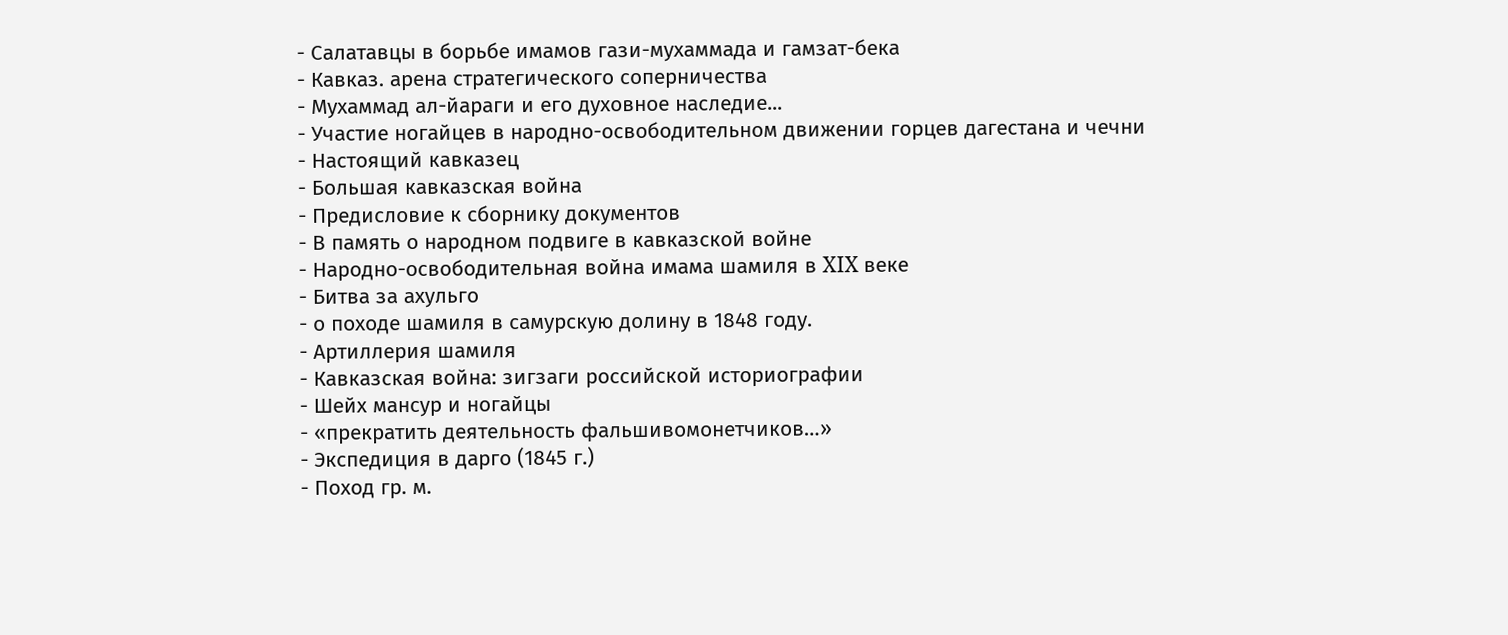- Салатавцы в борьбе имамов гази-мухаммада и гамзат-бека
- Кавказ. арена стратегического соперничества
- Мухаммад ал-йараги и его духовное наследие...
- Участие ногайцев в народно-освободительном движении горцев дагестана и чечни
- Настоящий кавказец
- Большая кавказская война
- Предисловие к сборнику документов
- В память о народном подвиге в кавказской войне
- Народно-освободительная война имама шамиля в XIX веке
- Битва за ахульго
- о походе шамиля в самурскую долину в 1848 году.
- Артиллерия шамиля
- Кавказская война: зигзаги российской историографии
- Шейх мансур и ногайцы
- «прекратить деятельность фальшивомонетчиков…»
- Экспедиция в дарго (1845 г.)
- Поход гр. м.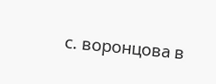с. воронцова в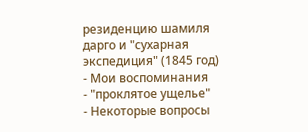резиденцию шамиля дарго и "сухарная экспедиция" (1845 год)
- Мои воспоминания
- "проклятое ущелье"
- Некоторые вопросы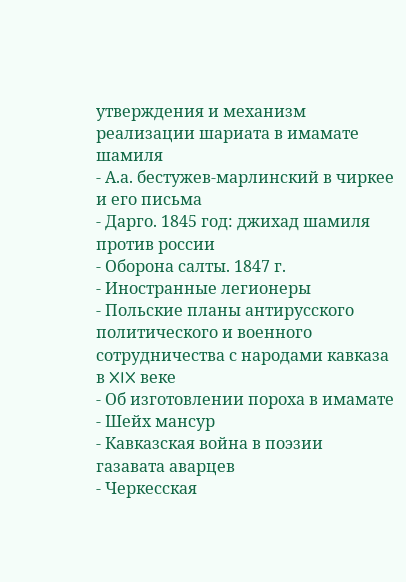утверждения и механизм реализации шариата в имамате шамиля
- А.а. бестужев-марлинский в чиркее и его письма
- Дарго. 1845 год: джихад шамиля против россии
- Оборона салты. 1847 г.
- Иностранные легионеры
- Польские планы антирусского политического и военного сотрудничества с народами кавказа в XIX веке
- Об изготовлении пороха в имамате
- Шейх мансур
- Кавказская война в поэзии газавата аварцев
- Черкесская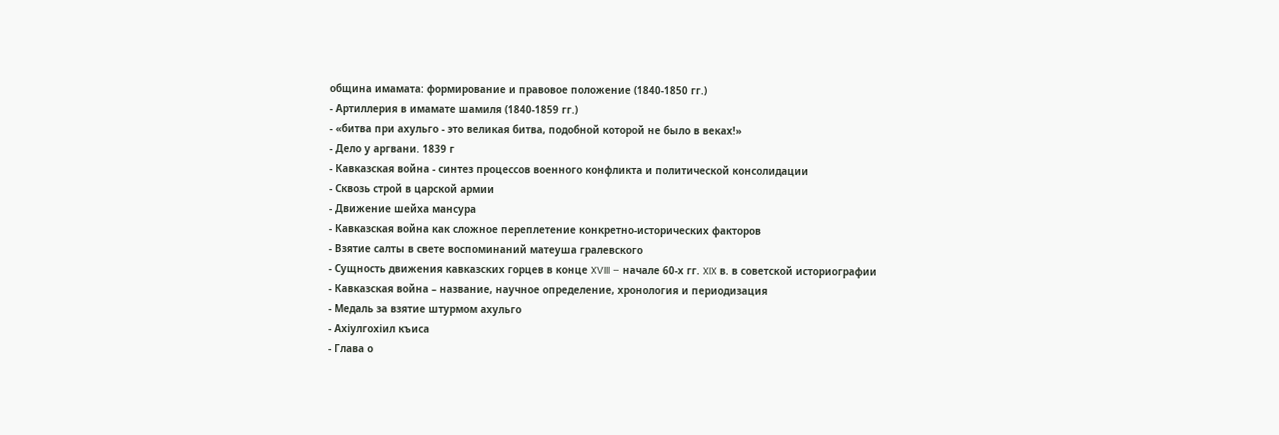община имамата: формирование и правовое положение (1840-1850 гг.)
- Артиллерия в имамате шамиля (1840-1859 гг.)
- «битва при ахульго - это великая битва, подобной которой не было в веках!»
- Дело у аргвани. 1839 г
- Кавказская война - синтез процессов военного конфликта и политической консолидации
- Сквозь строй в царской армии
- Движение шейха мансура
- Кавказская война как сложное переплетение конкретно-исторических факторов
- Взятие салты в свете воспоминаний матеуша гралевского
- Сущность движения кавказских горцев в конце XVIII – начале 60-х гг. XIX в. в советской историографии
- Кавказская война – название, научное определение, хронология и периодизация
- Медаль за взятие штурмом ахульго
- Ахiулгохiил къиса
- Глава о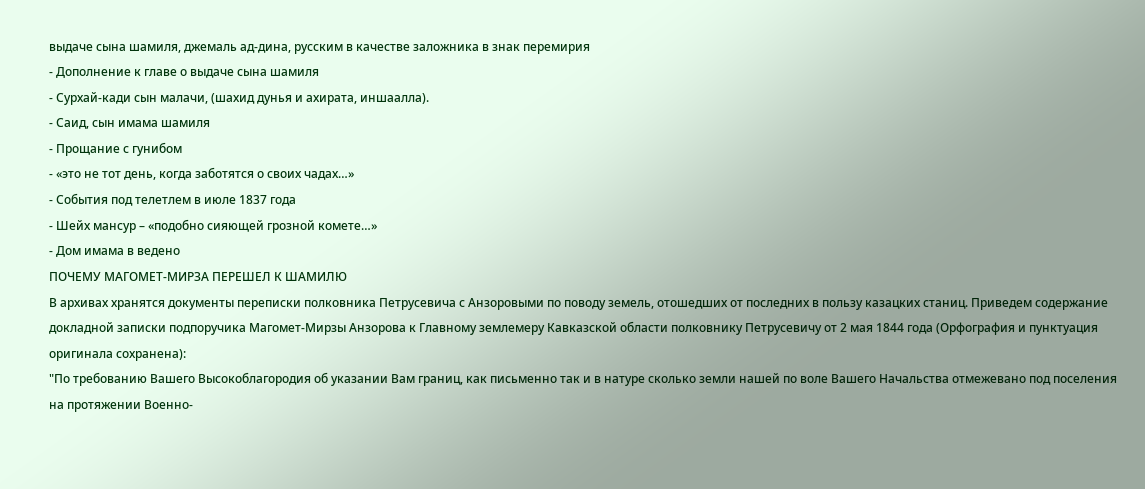выдаче сына шамиля, джемаль ад-дина, русским в качестве заложника в знак перемирия
- Дополнение к главе о выдаче сына шамиля
- Сурхай-кади сын малачи, (шахид дунья и ахирата, иншаалла).
- Саид, сын имама шамиля
- Прощание с гунибом
- «это не тот день, когда заботятся о своих чадах…»
- События под телетлем в июле 1837 года
- Шейх мансур – «подобно сияющей грозной комете…»
- Дом имама в ведено
ПОЧЕМУ МАГОМЕТ-МИРЗА ПЕРЕШЕЛ К ШАМИЛЮ
В архивах хранятся документы переписки полковника Петрусевича с Анзоровыми по поводу земель, отошедших от последних в пользу казацких станиц. Приведем содержание докладной записки подпоручика Магомет-Мирзы Анзорова к Главному землемеру Кавказской области полковнику Петрусевичу от 2 мая 1844 года (Орфография и пунктуация оригинала сохранена):
"По требованию Вашего Высокоблагородия об указании Вам границ, как письменно так и в натуре сколько земли нашей по воле Вашего Начальства отмежевано под поселения на протяжении Военно-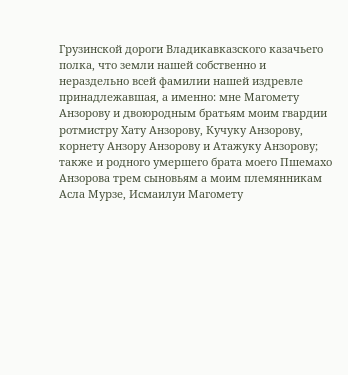Грузинской дороги Владикавказского казачьего полка, что земли нашей собственно и нераздельно всей фамилии нашей издревле принадлежавшая, а именно: мне Магомету Анзорову и двоюродным братьям моим гвардии ротмистру Хату Анзорову, Кучуку Анзорову, корнету Анзору Анзорову и Атажуку Анзорову; также и родного умершего брата моего Пшемахо Анзорова трем сыновьям а моим племянникам Асла Мурзе, Исмаилуи Магомету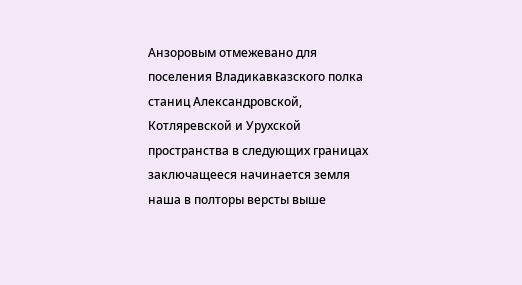Анзоровым отмежевано для поселения Владикавказского полка станиц Александровской, Котляревской и Урухской пространства в следующих границах заключащееся начинается земля наша в полторы версты выше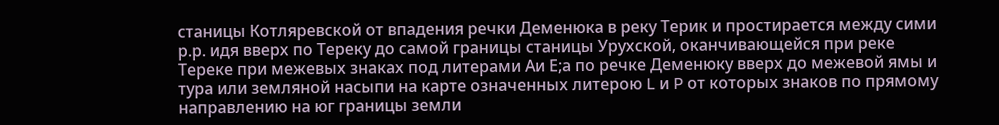станицы Котляревской от впадения речки Деменюка в реку Терик и простирается между сими р.р. идя вверх по Тереку до самой границы станицы Урухской, оканчивающейся при реке Тереке при межевых знаках под литерами Аи Е;а по речке Деменюку вверх до межевой ямы и тура или земляной насыпи на карте означенных литерою L и P от которых знаков по прямому направлению на юг границы земли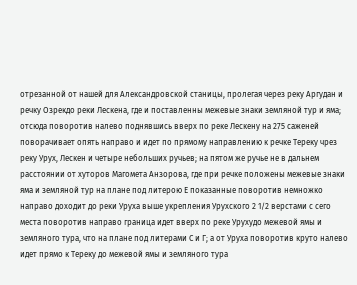отрезанной от нашей для Александровской станицы, пролегая через реку Аргудан и речку Озрекдо реки Лескена, где и поставленны межевые знаки земляной тур и яма; отсюда поворотив налево поднявшись вверх по реке Лескену на 275 саженей поворачивает опять направо и идет по прямому направлению к речке Тереку чрез реку Урух, Лескен и четыре небольших ручьев; на пятом же ручье не в дальнем расстоянии от хуторов Магомета Анзорова, где при речке положены межевые знаки яма и земляной тур на плане под литерою Е показанные поворотив немножко направо доходит до реки Уруха выше укрепления Урухского 2 1/2 верстами с сего места поворотив направо граница идет вверх по реке Урухудо межевой ямы и земляного тура, что на плане под литерами С и Г; а от Уруха поворотив круто налево идет прямо к Тереку до межевой ямы и земляного тура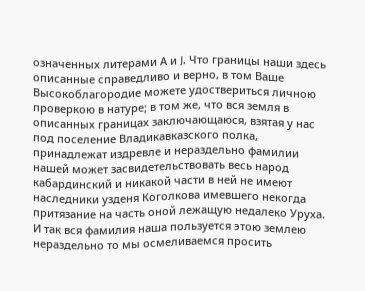означенных литерами А и J. Что границы наши здесь описанные справедливо и верно, в том Ваше Высокоблагородие можете удоствериться личною проверкою в натуре; в том же, что вся земля в описанных границах заключающаюся, взятая у нас под поселение Владикавказского полка, принадлежат издревле и нераздельно фамилии нашей может засвидетельствовать весь народ кабардинский и никакой части в ней не имеют наследники узденя Коголкова имевшего некогда притязание на часть оной лежащую недалеко Уруха.
И так вся фамилия наша пользуется этою землею нераздельно то мы осмеливаемся просить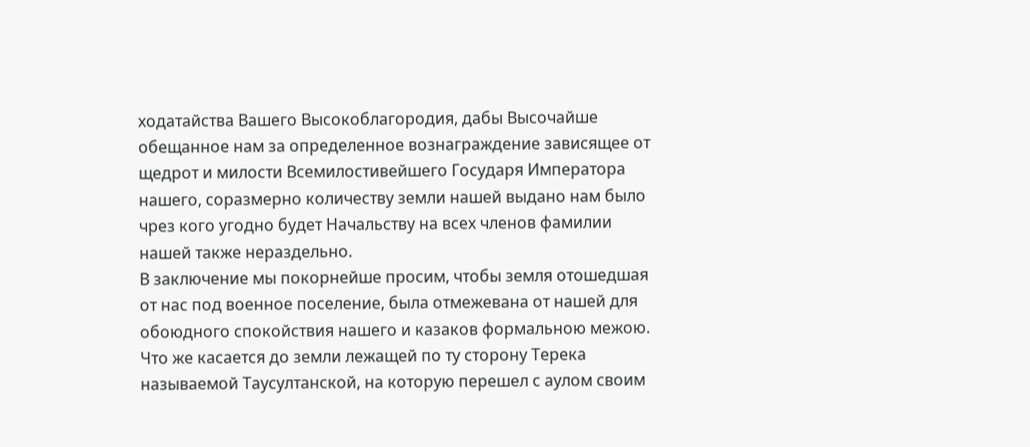ходатайства Вашего Высокоблагородия, дабы Высочайше обещанное нам за определенное вознаграждение зависящее от щедрот и милости Всемилостивейшего Государя Императора нашего, соразмерно количеству земли нашей выдано нам было чрез кого угодно будет Начальству на всех членов фамилии нашей также нераздельно.
В заключение мы покорнейше просим, чтобы земля отошедшая от нас под военное поселение, была отмежевана от нашей для обоюдного спокойствия нашего и казаков формальною межою. Что же касается до земли лежащей по ту сторону Терека называемой Таусултанской, на которую перешел с аулом своим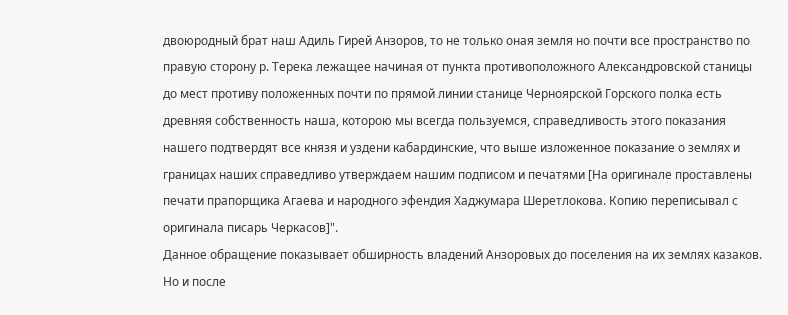двоюродный брат наш Адиль Гирей Анзоров, то не только оная земля но почти все пространство по правую сторону р. Терека лежащее начиная от пункта противоположного Александровской станицы до мест противу положенных почти по прямой линии станице Черноярской Горского полка есть древняя собственность наша, которою мы всегда пользуемся, справедливость этого показания нашего подтвердят все князя и уздени кабардинские, что выше изложенное показание о землях и границах наших справедливо утверждаем нашим подписом и печатями [На оригинале проставлены печати прапорщика Агаева и народного эфендия Хаджумара Шеретлокова. Копию переписывал с оригинала писарь Черкасов]".
Данное обращение показывает обширность владений Анзоровых до поселения на их землях казаков. Но и после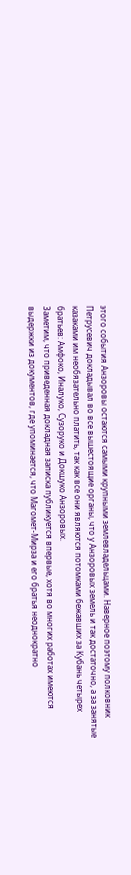этого события Анзоровы остаются самыми крупными землевладельцами. Наверное поэтому полковник Петрусевич докладывал во все вышестоящие органы, что у Анзоровых земель и так достаточно, а за занятые казаками им необязательно платить, так как все они являются потомками бежавших за Кубань четырех братьев: Амфоко, Иналуко, Сузоруко и Докшуко Анзоровых.
Заметим, что приведенная докладная записка публикуется впервые, хотя во многих работах имеются выдержки из документов, где упоминается, что Магомет-Мирза и его братья неоднократно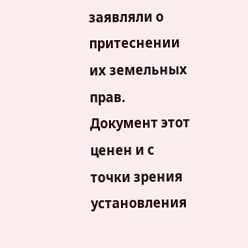заявляли о притеснении их земельных прав. Документ этот ценен и с точки зрения установления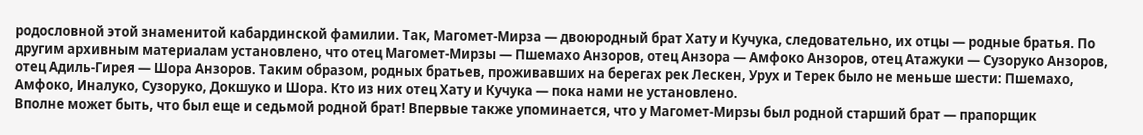родословной этой знаменитой кабардинской фамилии. Так, Магомет-Мирза — двоюродный брат Хату и Кучука, следовательно, их отцы — родные братья. По другим архивным материалам установлено, что отец Магомет-Мирзы — Пшемахо Анзоров, отец Анзора — Амфоко Анзоров, отец Атажуки — Сузоруко Анзоров, отец Адиль-Гирея — Шора Анзоров. Таким образом, родных братьев, проживавших на берегах рек Лескен, Урух и Терек было не меньше шести: Пшемахо, Амфоко, Иналуко, Сузоруко, Докшуко и Шора. Кто из них отец Хату и Кучука — пока нами не установлено.
Вполне может быть, что был еще и седьмой родной брат! Впервые также упоминается, что у Магомет-Мирзы был родной старший брат — прапорщик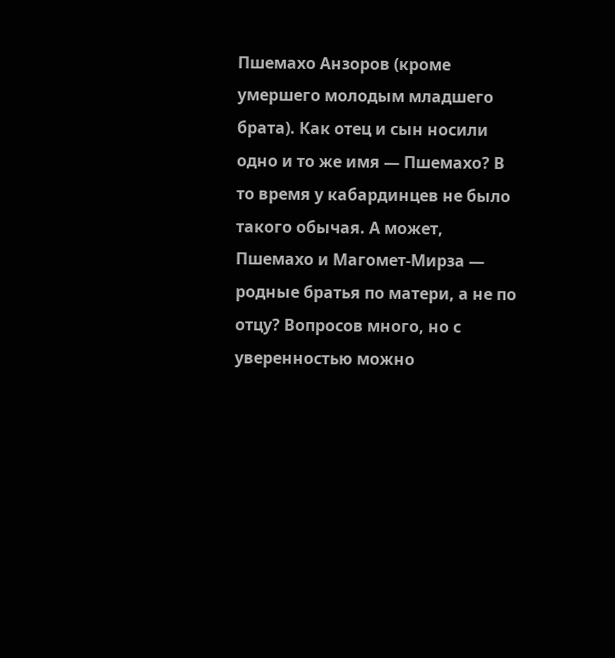Пшемахо Анзоров (кроме умершего молодым младшего брата). Как отец и сын носили одно и то же имя — Пшемахо? В то время у кабардинцев не было такого обычая. А может, Пшемахо и Магомет-Мирза — родные братья по матери, а не по отцу? Вопросов много, но с уверенностью можно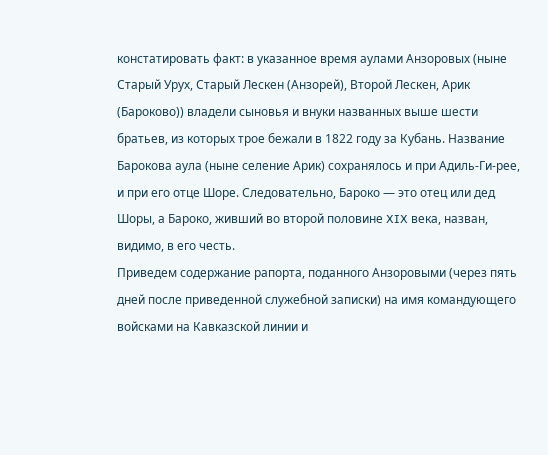констатировать факт: в указанное время аулами Анзоровых (ныне Старый Урух, Старый Лескен (Анзорей), Второй Лескен, Арик (Бароково)) владели сыновья и внуки названных выше шести братьев, из которых трое бежали в 1822 году за Кубань. Название Барокова аула (ныне селение Арик) сохранялось и при Адиль-Ги-рее, и при его отце Шоре. Следовательно, Бароко — это отец или дед Шоры, а Бароко, живший во второй половине XIX века, назван, видимо, в его честь.
Приведем содержание рапорта, поданного Анзоровыми (через пять дней после приведенной служебной записки) на имя командующего войсками на Кавказской линии и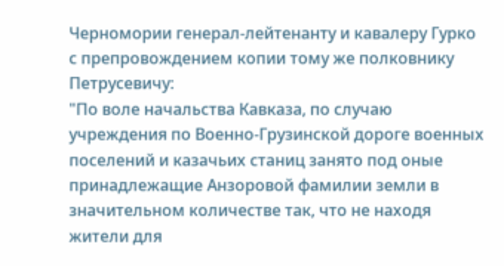Черномории генерал-лейтенанту и кавалеру Гурко с препровождением копии тому же полковнику Петрусевичу:
"По воле начальства Кавказа, по случаю учреждения по Военно-Грузинской дороге военных поселений и казачьих станиц занято под оные принадлежащие Анзоровой фамилии земли в значительном количестве так, что не находя жители для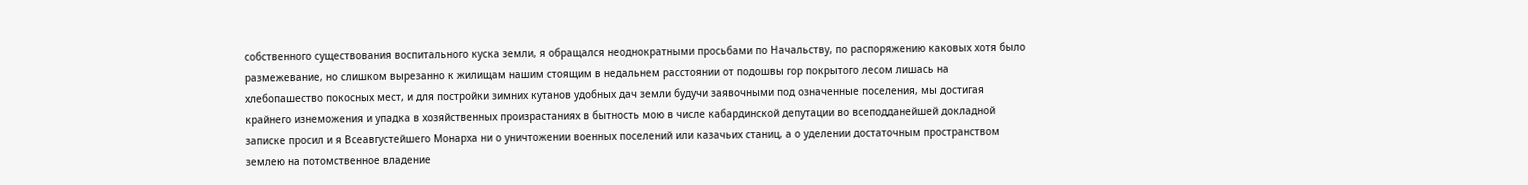собственного существования воспитального куска земли, я обращался неоднократными просьбами по Начальству, по распоряжению каковых хотя было размежевание, но слишком вырезанно к жилищам нашим стоящим в недальнем расстоянии от подошвы гор покрытого лесом лишась на хлебопашество покосных мест, и для постройки зимних кутанов удобных дач земли будучи заявочными под означенные поселения, мы достигая крайнего изнеможения и упадка в хозяйственных произрастаниях в бытность мою в числе кабардинской депутации во всеподданейшей докладной записке просил и я Всеавгустейшего Монарха ни о уничтожении военных поселений или казачьих станиц, а о уделении достаточным пространством землею на потомственное владение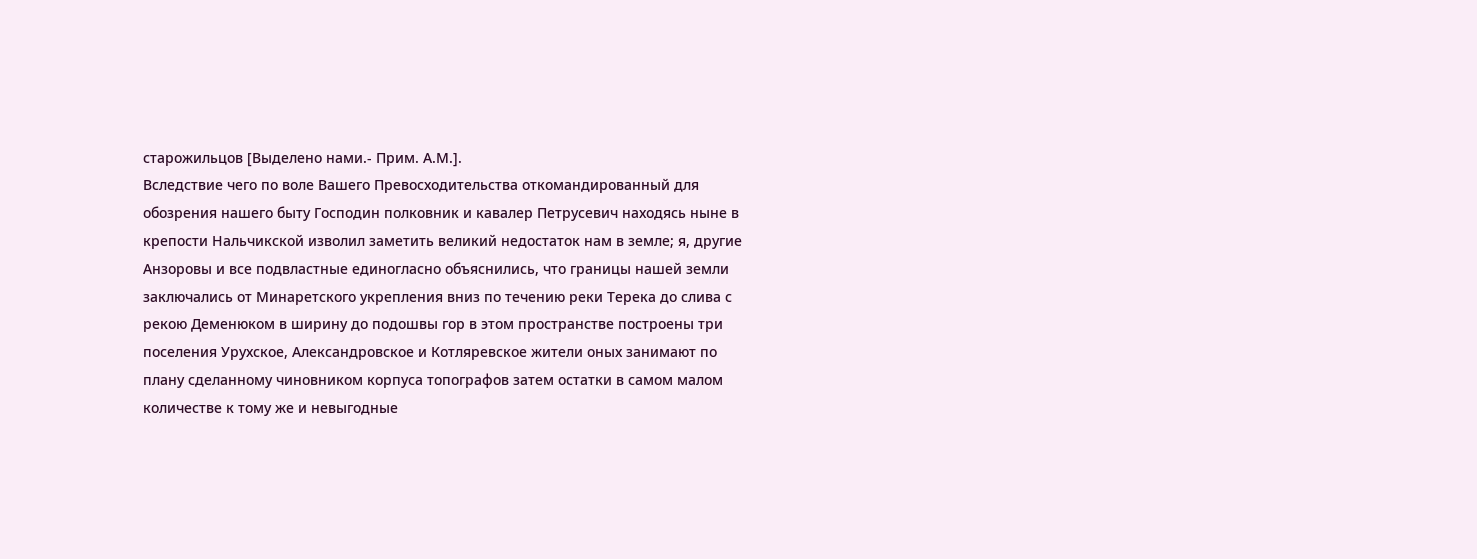старожильцов [Выделено нами.- Прим. А.М.].
Вследствие чего по воле Вашего Превосходительства откомандированный для обозрения нашего быту Господин полковник и кавалер Петрусевич находясь ныне в крепости Нальчикской изволил заметить великий недостаток нам в земле; я, другие Анзоровы и все подвластные единогласно объяснились, что границы нашей земли заключались от Минаретского укрепления вниз по течению реки Терека до слива с рекою Деменюком в ширину до подошвы гор в этом пространстве построены три поселения Урухское, Александровское и Котляревское жители оных занимают по плану сделанному чиновником корпуса топографов затем остатки в самом малом количестве к тому же и невыгодные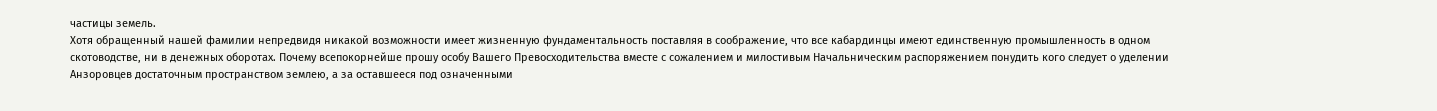частицы земель.
Хотя обращенный нашей фамилии непредвидя никакой возможности имеет жизненную фундаментальность поставляя в соображение, что все кабардинцы имеют единственную промышленность в одном скотоводстве, ни в денежных оборотах. Почему всепокорнейше прошу особу Вашего Превосходительства вместе с сожалением и милостивым Начальническим распоряжением понудить кого следует о уделении Анзоровцев достаточным пространством землею, а за оставшееся под означенными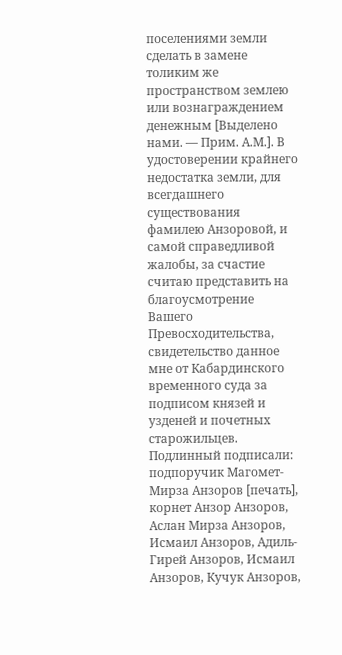поселениями земли сделать в замене толиким же пространством землею или вознаграждением денежным [Выделено нами. — Прим. А.М.]. В удостоверении крайнего недостатка земли, для всегдашнего существования фамилею Анзоровой, и самой справедливой жалобы, за счастие считаю представить на благоусмотрение Вашего Превосходительства, свидетельство данное мне от Кабардинского временного суда за подписом князей и узденей и почетных старожильцев.
Подлинный подписали: подпоручик Магомет-Мирза Анзоров [печать], корнет Анзор Анзоров, Аслан Мирза Анзоров, Исмаил Анзоров, Адиль-Гирей Анзоров, Исмаил Анзоров, Кучук Анзоров,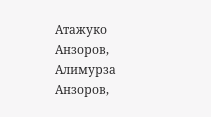Атажуко Анзоров, Алимурза Анзоров,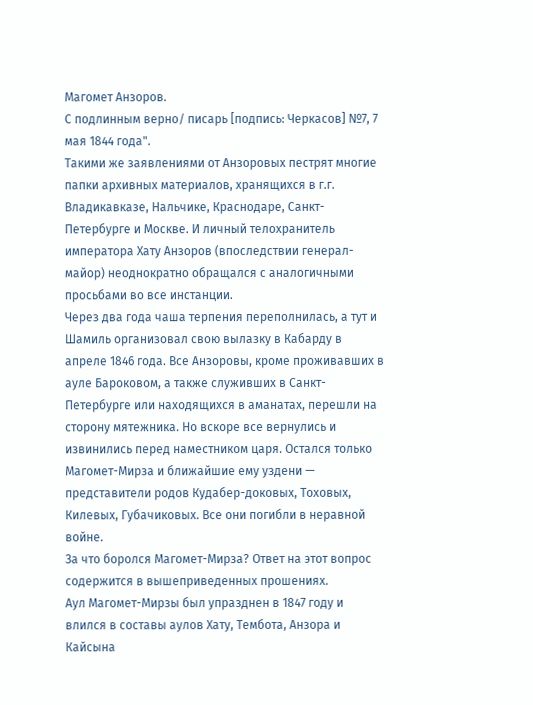Магомет Анзоров.
С подлинным верно/ писарь [подпись: Черкасов] №7, 7 мая 1844 года".
Такими же заявлениями от Анзоровых пестрят многие папки архивных материалов, хранящихся в г.г. Владикавказе, Нальчике, Краснодаре, Санкт-Петербурге и Москве. И личный телохранитель императора Хату Анзоров (впоследствии генерал-майор) неоднократно обращался с аналогичными просьбами во все инстанции.
Через два года чаша терпения переполнилась, а тут и Шамиль организовал свою вылазку в Кабарду в апреле 1846 года. Все Анзоровы, кроме проживавших в ауле Бароковом, а также служивших в Санкт-Петербурге или находящихся в аманатах, перешли на сторону мятежника. Но вскоре все вернулись и извинились перед наместником царя. Остался только Магомет-Мирза и ближайшие ему уздени — представители родов Кудабер-доковых, Тоховых, Килевых, Губачиковых. Все они погибли в неравной войне.
За что боролся Магомет-Мирза? Ответ на этот вопрос содержится в вышеприведенных прошениях.
Аул Магомет-Мирзы был упразднен в 1847 году и влился в составы аулов Хату, Тембота, Анзора и Кайсына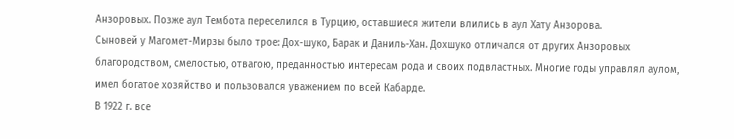Анзоровых. Позже аул Тембота переселился в Турцию, оставшиеся жители влились в аул Хату Анзорова.
Сыновей у Магомет-Мирзы было трое: Дох-шуко, Барак и Даниль-Хан. Дохшуко отличался от других Анзоровых благородством, смелостью, отвагою, преданностью интересам рода и своих подвластных. Многие годы управлял аулом, имел богатое хозяйство и пользовался уважением по всей Кабарде.
В 1922 г. все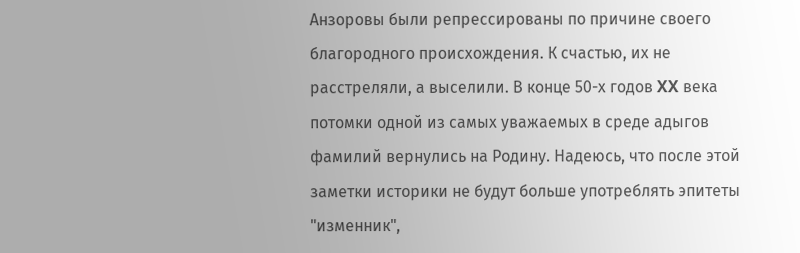Анзоровы были репрессированы по причине своего благородного происхождения. К счастью, их не расстреляли, а выселили. В конце 50-х годов XX века потомки одной из самых уважаемых в среде адыгов фамилий вернулись на Родину. Надеюсь, что после этой заметки историки не будут больше употреблять эпитеты "изменник",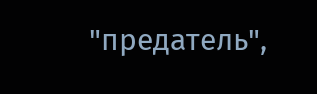"предатель",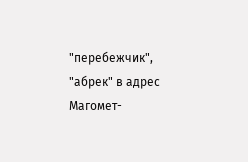"перебежчик", "абрек" в адрес Магомет-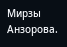Мирзы Анзорова.